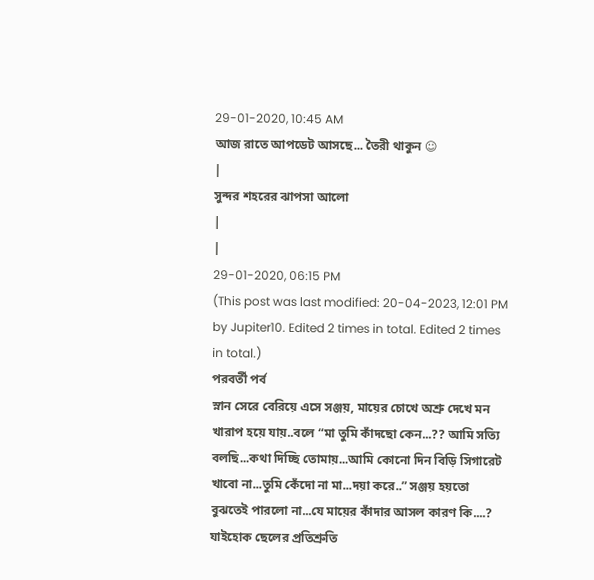29-01-2020, 10:45 AM
আজ রাতে আপডেট আসছে... তৈরী থাকুন ☺
|
সুন্দর শহরের ঝাপসা আলো
|
|
29-01-2020, 06:15 PM
(This post was last modified: 20-04-2023, 12:01 PM by Jupiter10. Edited 2 times in total. Edited 2 times in total.)
পরবর্তী পর্ব
স্নান সেরে বেরিয়ে এসে সঞ্জয়, মায়ের চোখে অশ্রু দেখে মন খারাপ হয়ে যায়..বলে “মা তুমি কাঁদছো কেন...?? আমি সত্যি বলছি...কথা দিচ্ছি তোমায়...আমি কোনো দিন বিড়ি সিগারেট খাবো না...তুমি কেঁদো না মা...দয়া করে..” সঞ্জয় হয়তো বুঝতেই পারলো না...যে মায়ের কাঁদার আসল কারণ কি....? যাইহোক ছেলের প্রতিশ্রুতি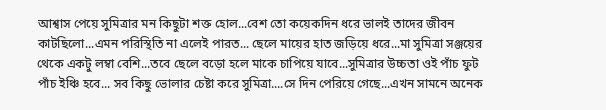আশ্বাস পেয়ে সুমিত্রার মন কিছুটা শক্ত হোল...বেশ তো কয়েকদিন ধরে ভালই তাদের জীবন কাটছিলো...এমন পরিস্থিতি না এলেই পারত... ছেলে মায়ের হাত জড়িয়ে ধরে...মা সুমিত্রা সঞ্জয়ের থেকে একটু লম্বা বেশি...তবে ছেলে বড়ো হলে মাকে চাপিয়ে যাবে...সুমিত্রার উচ্চতা ওই পাঁচ ফুট পাঁচ ইঞ্চি হবে... সব কিছু ভোলার চেষ্টা করে সুমিত্রা....সে দিন পেরিয়ে গেছে...এখন সামনে অনেক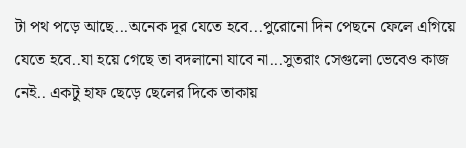টা পথ পড়ে আছে...অনেক দূর যেতে হবে...পুরোনো দিন পেছনে ফেলে এগিয়ে যেতে হবে..যা হয়ে গেছে তা বদলানো যাবে না...সুতরাং সেগুলো ভেবেও কাজ নেই.. একটু হাফ ছেড়ে ছেলের দিকে তাকায়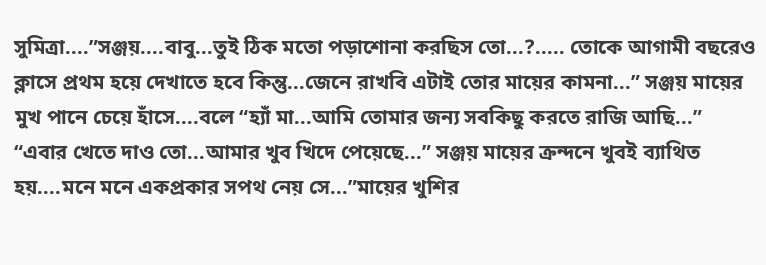সুমিত্রা....”সঞ্জয়....বাবু...তুই ঠিক মতো পড়াশোনা করছিস তো...?..... তোকে আগামী বছরেও ক্লাসে প্রথম হয়ে দেখাতে হবে কিন্তু...জেনে রাখবি এটাই তোর মায়ের কামনা...” সঞ্জয় মায়ের মুখ পানে চেয়ে হাঁসে....বলে “হ্যাঁ মা...আমি তোমার জন্য সবকিছু করতে রাজি আছি...” “এবার খেতে দাও তো...আমার খুব খিদে পেয়েছে...” সঞ্জয় মায়ের ক্রন্দনে খুবই ব্যাথিত হয়....মনে মনে একপ্রকার সপথ নেয় সে...”মায়ের খুশির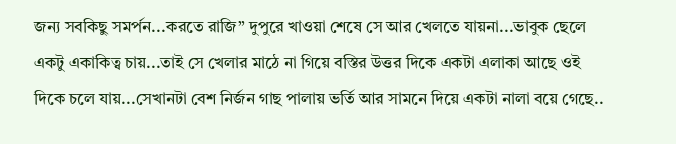জন্য সবকিছু সমর্পন...করতে রাজি” দুপুরে খাওয়া শেষে সে আর খেলতে যায়না...ভাবুক ছেলে একটু একাকিত্ব চায়...তাই সে খেলার মাঠে না গিয়ে বস্তির উত্তর দিকে একটা এলাকা আছে ওই দিকে চলে যায়...সেখানটা বেশ নির্জন গাছ পালায় ভর্তি আর সামনে দিয়ে একটা নালা বয়ে গেছে..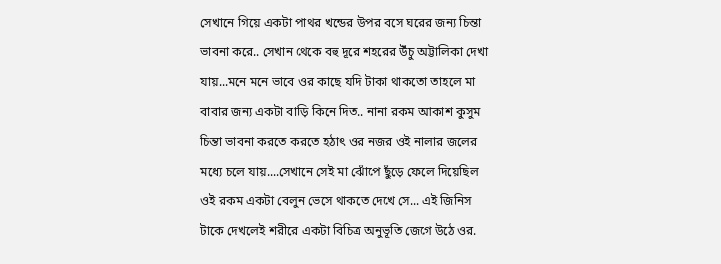সেখানে গিয়ে একটা পাথর খন্ডের উপর বসে ঘরের জন্য চিন্তা ভাবনা করে.. সেখান থেকে বহু দূরে শহরের উঁচু অট্টালিকা দেখা যায়...মনে মনে ভাবে ওর কাছে যদি টাকা থাকতো তাহলে মা বাবার জন্য একটা বাড়ি কিনে দিত.. নানা রকম আকাশ কুসুম চিন্তা ভাবনা করতে করতে হঠাৎ ওর নজর ওই নালার জলের মধ্যে চলে যায়....সেখানে সেই মা ঝোঁপে ছুঁড়ে ফেলে দিয়েছিল ওই রকম একটা বেলুন ভেসে থাকতে দেখে সে... এই জিনিস টাকে দেখলেই শরীরে একটা বিচিত্র অনুভূতি জেগে উঠে ওর.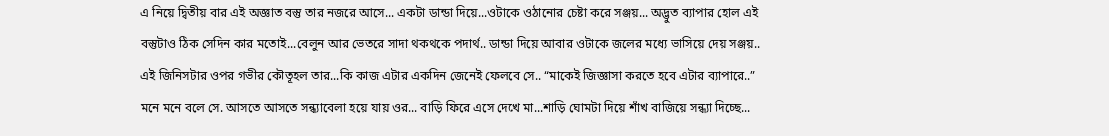এ নিয়ে দ্বিতীয় বার এই অজ্ঞাত বস্তু তার নজরে আসে... একটা ডান্ডা দিয়ে...ওটাকে ওঠানোর চেষ্টা করে সঞ্জয়... অদ্ভুত ব্যাপার হোল এই বস্তুটাও ঠিক সেদিন কার মতোই...বেলুন আর ভেতরে সাদা থকথকে পদার্থ.. ডান্ডা দিয়ে আবার ওটাকে জলের মধ্যে ভাসিয়ে দেয় সঞ্জয়.. এই জিনিসটার ওপর গভীর কৌতূহল তার...কি কাজ এটার একদিন জেনেই ফেলবে সে.. “মাকেই জিজ্ঞাসা করতে হবে এটার ব্যাপারে..” মনে মনে বলে সে. আসতে আসতে সন্ধ্যাবেলা হয়ে যায় ওর... বাড়ি ফিরে এসে দেখে মা...শাড়ি ঘোমটা দিয়ে শাঁখ বাজিয়ে সন্ধ্যা দিচ্ছে...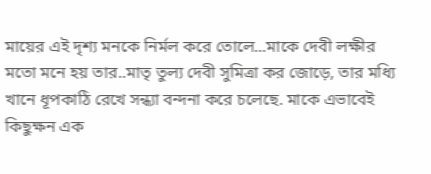মায়ের এই দৃশ্য মনকে নির্মল করে তোলে...মাকে দেবী লক্ষীর মতো মনে হয় তার..মাতৃ তুল্য দেবী সুমিত্রা কর জোড়ে, তার মধ্যি খানে ধূপকাঠি রেখে সন্ধ্যা বন্দনা করে চলেছে. মাকে এভাবেই কিছুক্ষন এক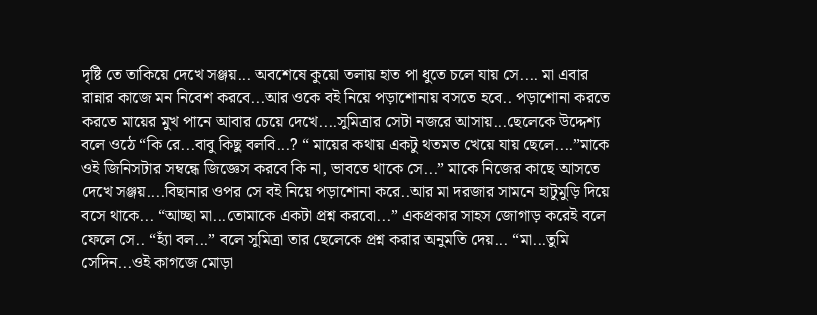দৃষ্টি তে তাকিয়ে দেখে সঞ্জয়... অবশেষে কুয়ো তলায় হাত পা ধুতে চলে যায় সে.... মা এবার রান্নার কাজে মন নিবেশ করবে...আর ওকে বই নিয়ে পড়াশোনায় বসতে হবে.. পড়াশোনা করতে করতে মায়ের মুখ পানে আবার চেয়ে দেখে....সুমিত্রার সেটা নজরে আসায়...ছেলেকে উদ্দেশ্য বলে ওঠে “কি রে...বাবু কিছু বলবি...? “ মায়ের কথায় একটু থতমত খেয়ে যায় ছেলে....”মাকে ওই জিনিসটার সম্বন্ধে জিজ্ঞেস করবে কি না, ভাবতে থাকে সে...” মাকে নিজের কাছে আসতে দেখে সঞ্জয়....বিছানার ওপর সে বই নিয়ে পড়াশোনা করে..আর মা দরজার সামনে হাটুমুড়ি দিয়ে বসে থাকে... “আচ্ছা মা...তোমাকে একটা প্রশ্ন করবো...” একপ্রকার সাহস জোগাড় করেই বলে ফেলে সে.. “হ্যাঁ বল...” বলে সুমিত্রা তার ছেলেকে প্রশ্ন করার অনুমতি দেয়... “মা...তুমি সেদিন...ওই কাগজে মোড়া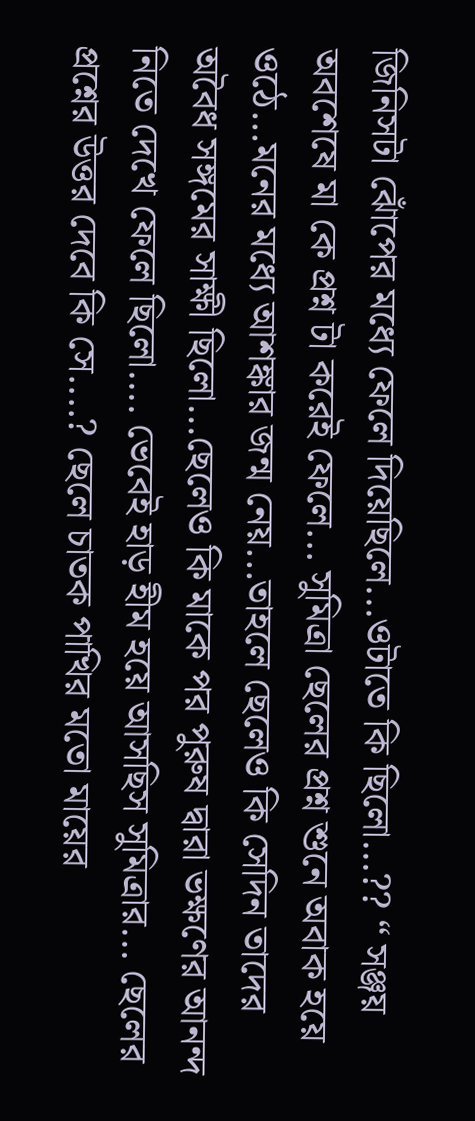জিনিসটা ঝোঁপের মধ্যে ফেলে দিয়েছিলে...ওটাতে কি ছিলো...?? “ সঞ্জয় অবশেষে মা কে প্রশ্ন টা করেই ফেলে... সুমিত্রা ছেলের প্রশ্ন শুনে অবাক হয়ে ওঠে...মনের মধ্যে আশঙ্কার জন্ম নেয়...তাহলে ছেলেও কি সেদিন তাদের অবৈধ সঙ্গমের সাক্ষী ছিলো...ছেলেও কি মাকে পর পুরুষ দ্বারা ভক্ষণের আনন্দ নিতে দেখে ফেলে ছিলো.... ভেবেই হাড় হীম হয়ে আসছিস সুমিত্রার... ছেলের প্রশ্নের উত্তর দেবে কি সে....? ছেলে চাতক পাখির মতো মায়ের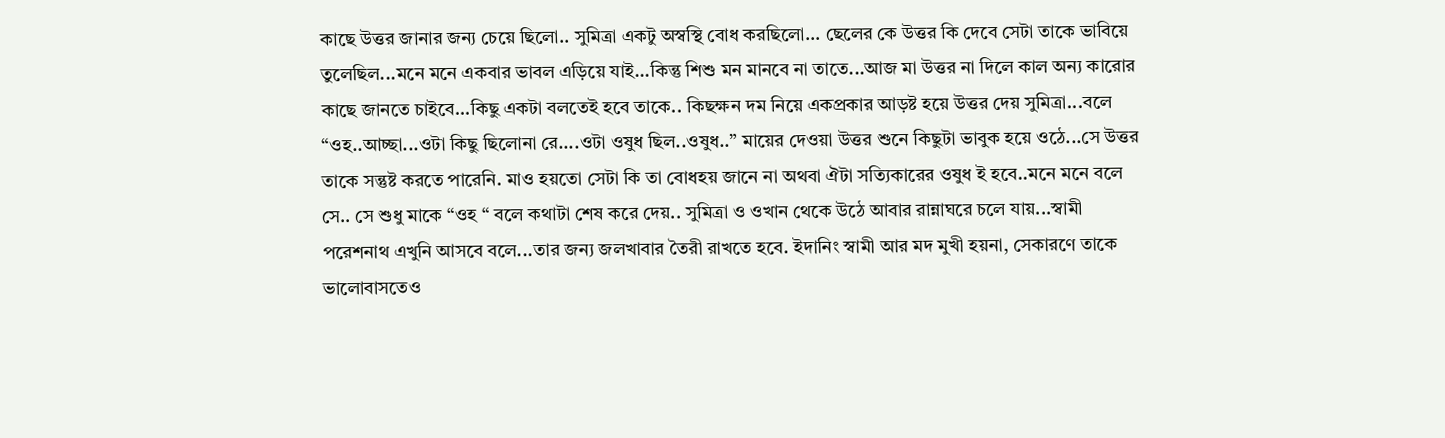কাছে উত্তর জানার জন্য চেয়ে ছিলো.. সুমিত্রা একটু অস্বস্থি বোধ করছিলো... ছেলের কে উত্তর কি দেবে সেটা তাকে ভাবিয়ে তুলেছিল...মনে মনে একবার ভাবল এড়িয়ে যাই...কিন্তু শিশু মন মানবে না তাতে...আজ মা উত্তর না দিলে কাল অন্য কারোর কাছে জানতে চাইবে...কিছু একটা বলতেই হবে তাকে.. কিছক্ষন দম নিয়ে একপ্রকার আড়ষ্ট হয়ে উত্তর দেয় সুমিত্রা...বলে “ওহ..আচ্ছা...ওটা কিছু ছিলোনা রে....ওটা ওষুধ ছিল..ওষুধ..” মায়ের দেওয়া উত্তর শুনে কিছুটা ভাবুক হয়ে ওঠে...সে উত্তর তাকে সন্তুষ্ট করতে পারেনি. মাও হয়তো সেটা কি তা বোধহয় জানে না অথবা ঐটা সত্যিকারের ওষুধ ই হবে..মনে মনে বলে সে.. সে শুধু মাকে “ওহ “ বলে কথাটা শেষ করে দেয়.. সুমিত্রা ও ওখান থেকে উঠে আবার রান্নাঘরে চলে যায়...স্বামী পরেশনাথ এখুনি আসবে বলে...তার জন্য জলখাবার তৈরী রাখতে হবে. ইদানিং স্বামী আর মদ মুখী হয়না, সেকারণে তাকে ভালোবাসতেও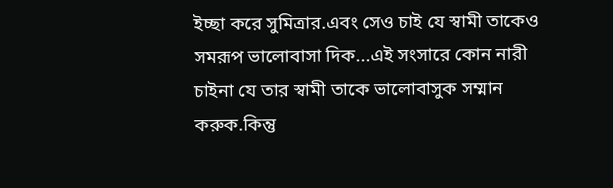ইচ্ছা করে সুমিত্রার.এবং সেও চাই যে স্বামী তাকেও সমরূপ ভালোবাসা দিক...এই সংসারে কোন নারী চাইনা যে তার স্বামী তাকে ভালোবাসুক সম্মান করুক.কিন্তু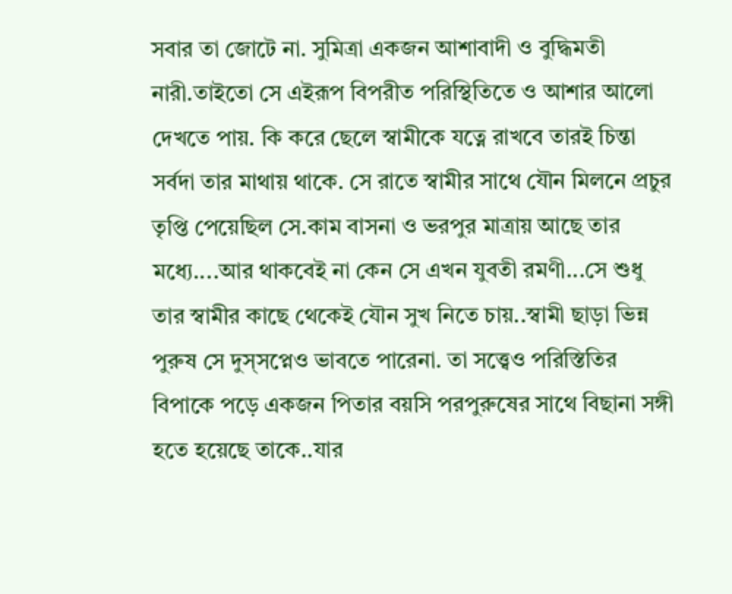সবার তা জোটে না. সুমিত্রা একজন আশাবাদী ও বুদ্ধিমতী নারী.তাইতো সে এইরূপ বিপরীত পরিস্থিতিতে ও আশার আলো দেখতে পায়. কি করে ছেলে স্বামীকে যত্নে রাখবে তারই চিন্তা সর্বদা তার মাথায় থাকে. সে রাতে স্বামীর সাথে যৌন মিলনে প্রচুর তৃপ্তি পেয়েছিল সে.কাম বাসনা ও ভরপুর মাত্রায় আছে তার মধ্যে....আর থাকবেই না কেন সে এখন যুবতী রমণী...সে শুধু তার স্বামীর কাছে থেকেই যৌন সুখ নিতে চায়..স্বামী ছাড়া ভিন্ন পুরুষ সে দুস্সপ্নেও ভাবতে পারেনা. তা সত্ত্বেও পরিস্তিতির বিপাকে পড়ে একজন পিতার বয়সি পরপুরুষের সাথে বিছানা সঙ্গী হতে হয়েছে তাকে..যার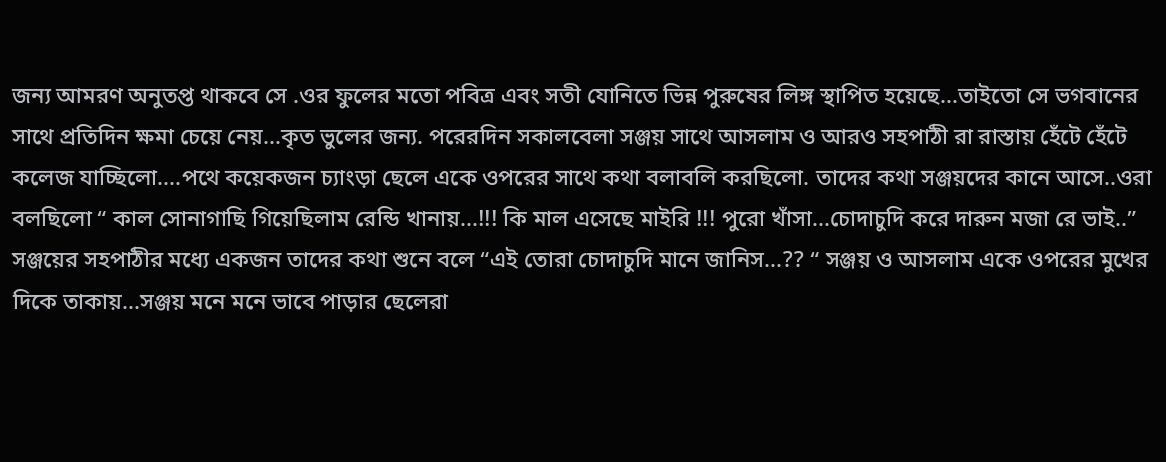জন্য আমরণ অনুতপ্ত থাকবে সে .ওর ফুলের মতো পবিত্র এবং সতী যোনিতে ভিন্ন পুরুষের লিঙ্গ স্থাপিত হয়েছে...তাইতো সে ভগবানের সাথে প্রতিদিন ক্ষমা চেয়ে নেয়...কৃত ভুলের জন্য. পরেরদিন সকালবেলা সঞ্জয় সাথে আসলাম ও আরও সহপাঠী রা রাস্তায় হেঁটে হেঁটে কলেজ যাচ্ছিলো....পথে কয়েকজন চ্যাংড়া ছেলে একে ওপরের সাথে কথা বলাবলি করছিলো. তাদের কথা সঞ্জয়দের কানে আসে..ওরা বলছিলো “ কাল সোনাগাছি গিয়েছিলাম রেন্ডি খানায়...!!! কি মাল এসেছে মাইরি !!! পুরো খাঁসা...চোদাচুদি করে দারুন মজা রে ভাই..” সঞ্জয়ের সহপাঠীর মধ্যে একজন তাদের কথা শুনে বলে “এই তোরা চোদাচুদি মানে জানিস...?? “ সঞ্জয় ও আসলাম একে ওপরের মুখের দিকে তাকায়...সঞ্জয় মনে মনে ভাবে পাড়ার ছেলেরা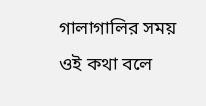গালাগালির সময় ওই কথা বলে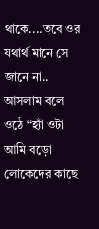থাকে....তবে ওর যথার্থ মানে সে জানে না.. আসলাম বলে ওঠে “হ্যাঁ ওটা আমি বড়ো লোকেদের কাছে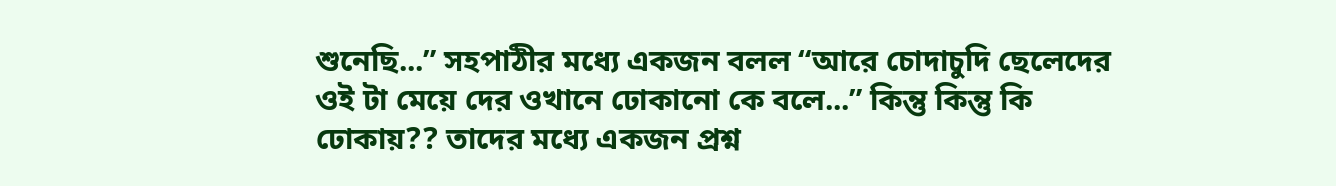শুনেছি...” সহপাঠীর মধ্যে একজন বলল “আরে চোদাচুদি ছেলেদের ওই টা মেয়ে দের ওখানে ঢোকানো কে বলে...” কিন্তু কিন্তু কি ঢোকায়?? তাদের মধ্যে একজন প্রশ্ন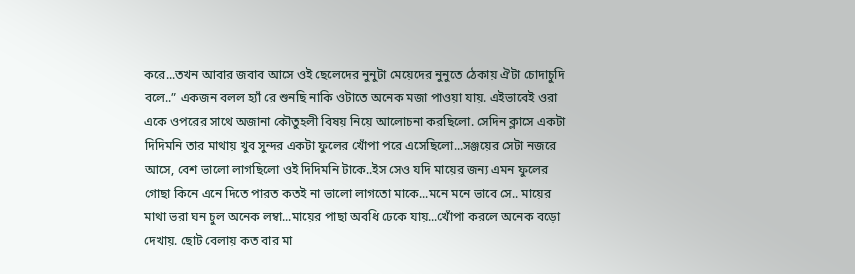করে...তখন আবার জবাব আসে ওই ছেলেদের নুনুটা মেয়েদের নুনুতে ঠেকায় ঐটা চোদাচুদি বলে..” একজন বলল হ্যাঁ রে শুনছি নাকি ওটাতে অনেক মজা পাওয়া যায়. এইভাবেই ওরা একে ওপরের সাথে অজানা কৌতুহলী বিষয় নিয়ে আলোচনা করছিলো. সেদিন ক্লাসে একটা দিদিমনি তার মাথায় খুব সুন্দর একটা ফুলের খোঁপা পরে এসেছিলো...সঞ্জয়ের সেটা নজরে আসে, বেশ ভালো লাগছিলো ওই দিদিমনি টাকে..ইস সেও যদি মায়ের জন্য এমন ফুলের গোছা কিনে এনে দিতে পারত কতই না ভালো লাগতো মাকে...মনে মনে ভাবে সে.. মায়ের মাথা ভরা ঘন চুল অনেক লম্বা...মায়ের পাছা অবধি ঢেকে যায়...খোঁপা করলে অনেক বড়ো দেখায়. ছোট বেলায় কত বার মা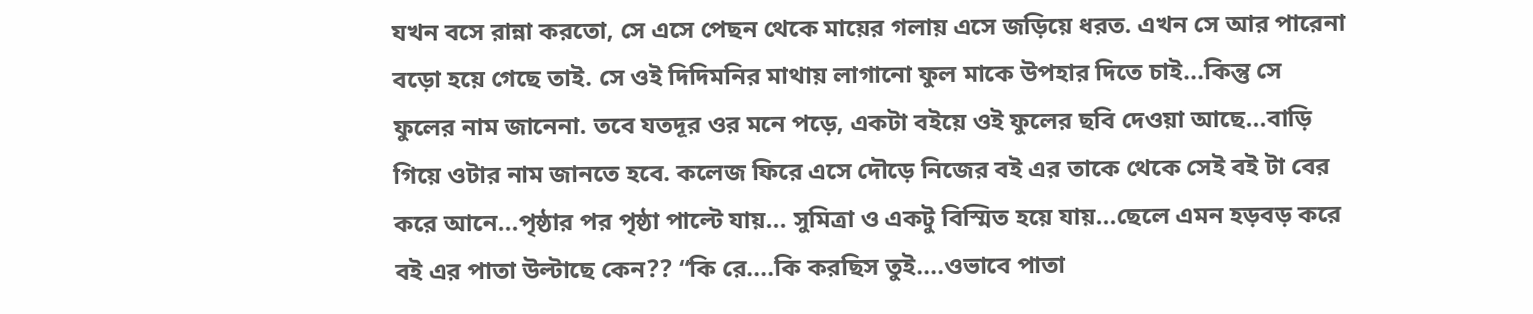যখন বসে রান্না করতো, সে এসে পেছন থেকে মায়ের গলায় এসে জড়িয়ে ধরত. এখন সে আর পারেনা বড়ো হয়ে গেছে তাই. সে ওই দিদিমনির মাথায় লাগানো ফুল মাকে উপহার দিতে চাই...কিন্তু সে ফুলের নাম জানেনা. তবে যতদূর ওর মনে পড়ে, একটা বইয়ে ওই ফুলের ছবি দেওয়া আছে...বাড়ি গিয়ে ওটার নাম জানতে হবে. কলেজ ফিরে এসে দৌড়ে নিজের বই এর তাকে থেকে সেই বই টা বের করে আনে...পৃষ্ঠার পর পৃষ্ঠা পাল্টে যায়... সুমিত্রা ও একটু বিস্মিত হয়ে যায়...ছেলে এমন হড়বড় করে বই এর পাতা উল্টাছে কেন?? “কি রে....কি করছিস তুই....ওভাবে পাতা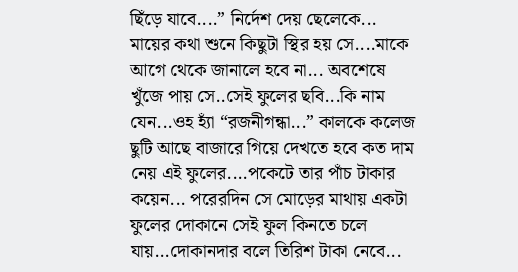ছিঁড়ে যাবে....” নির্দেশ দেয় ছেলেকে... মায়ের কথা শুনে কিছুটা স্থির হয় সে....মাকে আগে থেকে জানালে হবে না... অবশেষে খুঁজে পায় সে..সেই ফুলের ছবি...কি নাম যেন...ওহ হ্যাঁ “রজনীগন্ধা...” কালকে কলেজ ছুটি আছে বাজারে গিয়ে দেখতে হবে কত দাম নেয় এই ফুলের....পকেটে তার পাঁচ টাকার কয়েন... পরেরদিন সে মোড়ের মাথায় একটা ফুলের দোকানে সেই ফুল কিনতে চলে যায়...দোকানদার বলে তিরিশ টাকা নেবে...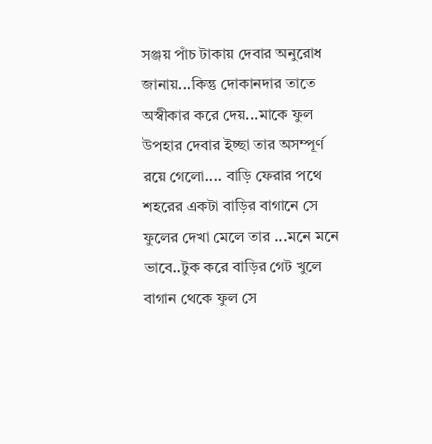সঞ্জয় পাঁচ টাকায় দেবার অনুরোধ জানায়...কিন্তু দোকানদার তাতে অস্বীকার করে দেয়...মাকে ফুল উপহার দেবার ইচ্ছা তার অসম্পূর্ণ রয়ে গেলো.... বাড়ি ফেরার পথে শহরের একটা বাড়ির বাগানে সে ফুলের দেখা মেলে তার ...মনে মনে ভাবে..টুক করে বাড়ির গেট খুলে বাগান থেকে ফুল সে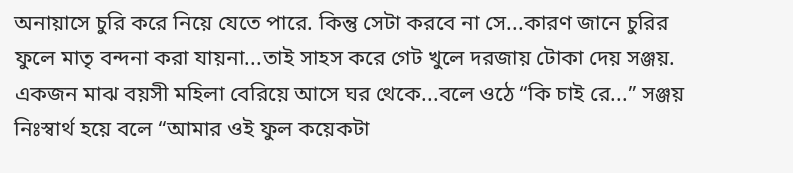অনায়াসে চুরি করে নিয়ে যেতে পারে. কিন্তু সেটা করবে না সে...কারণ জানে চুরির ফুলে মাতৃ বন্দনা করা যায়না...তাই সাহস করে গেট খুলে দরজায় টোকা দেয় সঞ্জয়. একজন মাঝ বয়সী মহিলা বেরিয়ে আসে ঘর থেকে...বলে ওঠে “কি চাই রে...” সঞ্জয় নিঃস্বার্থ হয়ে বলে “আমার ওই ফুল কয়েকটা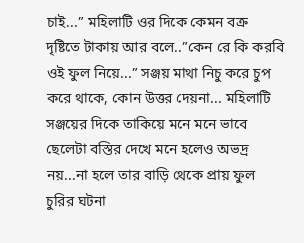চাই...” মহিলাটি ওর দিকে কেমন বক্র দৃষ্টিতে টাকায় আর বলে..”কেন রে কি করবি ওই ফুল নিয়ে...” সঞ্জয় মাথা নিচু করে চুপ করে থাকে, কোন উত্তর দেয়না... মহিলাটি সঞ্জয়ের দিকে তাকিয়ে মনে মনে ভাবে ছেলেটা বস্তির দেখে মনে হলেও অভদ্র নয়...না হলে তার বাড়ি থেকে প্রায় ফুল চুরির ঘটনা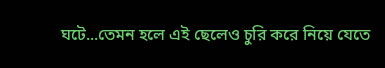ঘটে...তেমন হলে এই ছেলেও চুরি করে নিয়ে যেতে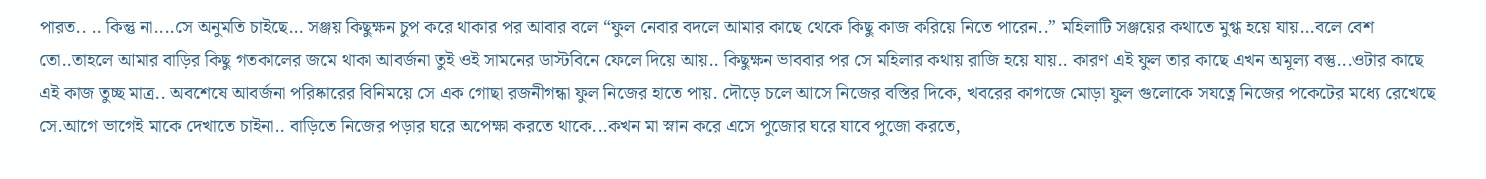পারত.. .. কিন্তু না....সে অনুমতি চাইছে... সঞ্জয় কিছুক্ষন চুপ করে থাকার পর আবার বলে “ফুল নেবার বদলে আমার কাছে থেকে কিছু কাজ করিয়ে নিতে পারেন..” মহিলাটি সঞ্জয়ের কথাতে মুগ্ধ হয়ে যায়...বলে বেশ তো..তাহলে আমার বাড়ির কিছু গতকালের জমে থাকা আবর্জনা তুই ওই সামনের ডাস্টবিনে ফেলে দিয়ে আয়.. কিছুক্ষন ভাববার পর সে মহিলার কথায় রাজি হয়ে যায়.. কারণ এই ফুল তার কাছে এখন অমূল্য বস্তু...ওটার কাছে এই কাজ তুচ্ছ মাত্র.. অবশেষে আবর্জনা পরিষ্কারের বিনিময়ে সে এক গোছা রজনীগন্ধা ফুল নিজের হাতে পায়. দৌড়ে চলে আসে নিজের বস্তির দিকে, খবরের কাগজে মোড়া ফুল গুলোকে সযত্নে নিজের পকেটের মধ্যে রেখেছে সে.আগে ভাগেই মাকে দেখাতে চাইনা.. বাড়িতে নিজের পড়ার ঘরে অপেক্ষা করতে থাকে...কখন মা স্নান করে এসে পুজোর ঘরে যাবে পুজো করতে,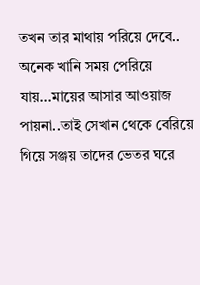তখন তার মাথায় পরিয়ে দেবে.. অনেক খানি সময় পেরিয়ে যায়...মায়ের আসার আওয়াজ পায়না..তাই সেখান থেকে বেরিয়ে গিয়ে সঞ্জয় তাদের ভেতর ঘরে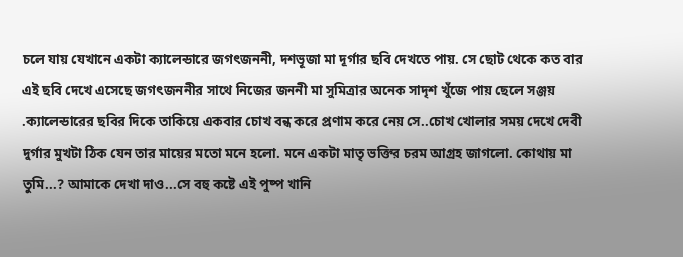চলে যায় যেখানে একটা ক্যালেন্ডারে জগৎজননী, দশভূজা মা দূর্গার ছবি দেখতে পায়. সে ছোট থেকে কত বার এই ছবি দেখে এসেছে জগৎজননীর সাথে নিজের জননী মা সুমিত্রার অনেক সাদৃশ খুঁজে পায় ছেলে সঞ্জয় .ক্যালেন্ডারের ছবির দিকে তাকিয়ে একবার চোখ বন্ধ করে প্রণাম করে নেয় সে..চোখ খোলার সময় দেখে দেবী দুর্গার মুখটা ঠিক যেন তার মায়ের মতো মনে হলো. মনে একটা মাতৃ ভক্তির চরম আগ্রহ জাগলো. কোথায় মা তুমি...? আমাকে দেখা দাও...সে বহু কষ্টে এই পুষ্প খানি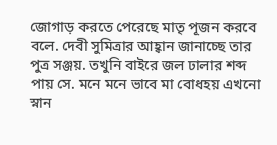জোগাড় করতে পেরেছে মাতৃ পূজন করবে বলে. দেবী সুমিত্রার আহ্বান জানাচ্ছে তার পুত্র সঞ্জয়. তখুনি বাইরে জল ঢালার শব্দ পায় সে. মনে মনে ভাবে মা বোধহয় এখনো স্নান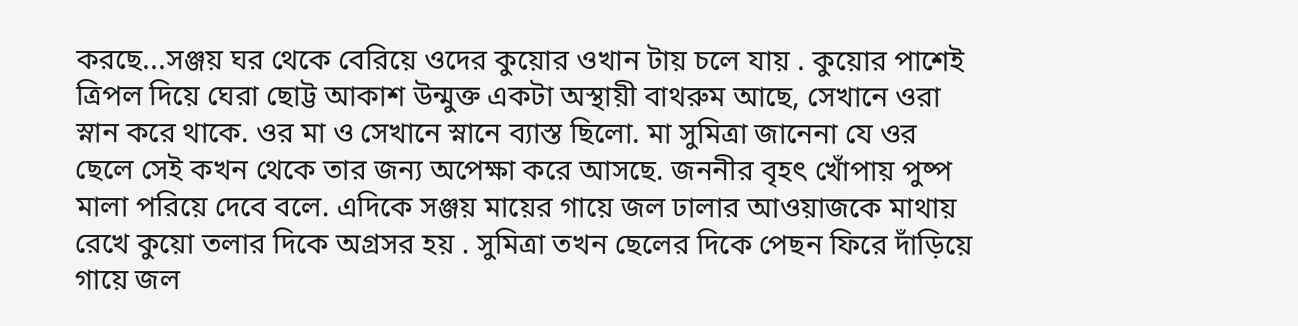করছে...সঞ্জয় ঘর থেকে বেরিয়ে ওদের কুয়োর ওখান টায় চলে যায় . কুয়োর পাশেই ত্রিপল দিয়ে ঘেরা ছোট্ট আকাশ উন্মুক্ত একটা অস্থায়ী বাথরুম আছে, সেখানে ওরা স্নান করে থাকে. ওর মা ও সেখানে স্নানে ব্যাস্ত ছিলো. মা সুমিত্রা জানেনা যে ওর ছেলে সেই কখন থেকে তার জন্য অপেক্ষা করে আসছে. জননীর বৃহৎ খোঁপায় পুষ্প মালা পরিয়ে দেবে বলে. এদিকে সঞ্জয় মায়ের গায়ে জল ঢালার আওয়াজকে মাথায় রেখে কুয়ো তলার দিকে অগ্রসর হয় . সুমিত্রা তখন ছেলের দিকে পেছন ফিরে দাঁড়িয়ে গায়ে জল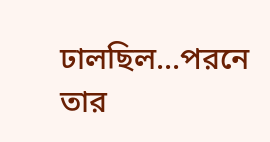ঢালছিল...পরনে তার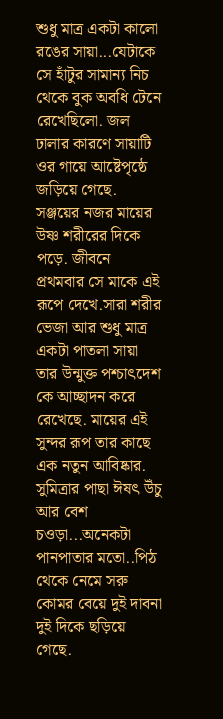শুধু মাত্র একটা কালো রঙের সায়া...যেটাকে সে হাঁটুর সামান্য নিচ থেকে বুক অবধি টেনে রেখেছিলো. জল ঢালার কারণে সায়াটি ওর গায়ে আষ্টেপৃষ্ঠে জড়িয়ে গেছে. সঞ্জয়ের নজর মায়ের উষ্ণ শরীরের দিকে পড়ে. জীবনে প্রথমবার সে মাকে এই রূপে দেখে.সারা শরীর ভেজা আর শুধু মাত্র একটা পাতলা সায়া তার উন্মুক্ত পশ্চাৎদেশ কে আচ্ছাদন করে রেখেছে. মায়ের এই সুন্দর রূপ তার কাছে এক নতুন আবিষ্কার. সুমিত্রার পাছা ঈষৎ উঁচু আর বেশ চওড়া...অনেকটা পানপাতার মতো..পিঠ থেকে নেমে সরু কোমর বেয়ে দুই দাবনা দুই দিকে ছড়িয়ে গেছে.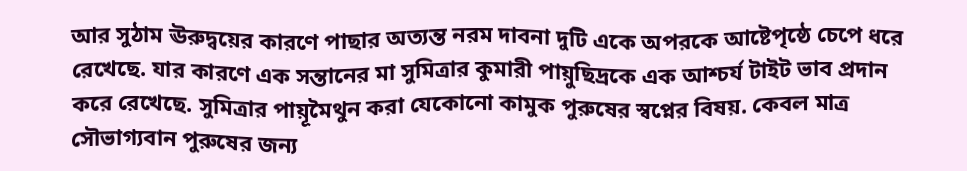আর সুঠাম ঊরুদ্বয়ের কারণে পাছার অত্যন্ত নরম দাবনা দুটি একে অপরকে আষ্টেপৃষ্ঠে চেপে ধরে রেখেছে. যার কারণে এক সন্তানের মা সুমিত্রার কুমারী পায়ুছিদ্রকে এক আশ্চর্য টাইট ভাব প্রদান করে রেখেছে. সুমিত্রার পায়ূমৈথুন করা যেকোনো কামুক পুরুষের স্বপ্নের বিষয়. কেবল মাত্র সৌভাগ্যবান পুরুষের জন্য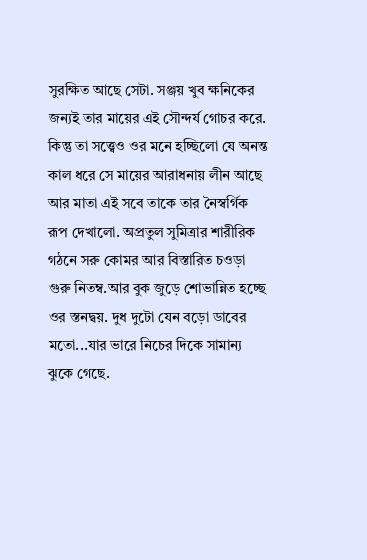সুরক্ষিত আছে সেটা. সঞ্জয় খুব ক্ষনিকের জন্যই তার মায়ের এই সৌন্দর্য গোচর করে. কিন্তু তা সত্ত্বেও ওর মনে হচ্ছিলো যে অনন্ত কাল ধরে সে মায়ের আরাধনায় লীন আছে আর মাতা এই সবে তাকে তার নৈস্বর্গিক রূপ দেখালো. অপ্রতুল সুমিত্রার শারীরিক গঠনে সরু কোমর আর বিস্তারিত চওড়া গুরু নিতম্ব.আর বুক জুড়ে শোভান্নিত হচ্ছে ওর স্তনদ্বয়. দুধ দুটো যেন বড়ো ডাবের মতো...যার ভারে নিচের দিকে সামান্য ঝুকে গেছে.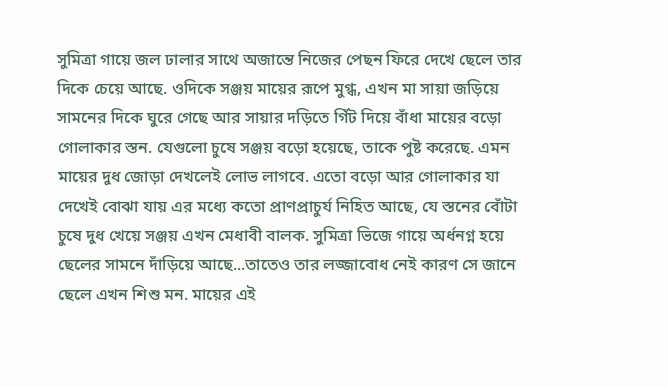সুমিত্রা গায়ে জল ঢালার সাথে অজান্তে নিজের পেছন ফিরে দেখে ছেলে তার দিকে চেয়ে আছে. ওদিকে সঞ্জয় মায়ের রূপে মুগ্ধ, এখন মা সায়া জড়িয়ে সামনের দিকে ঘুরে গেছে আর সায়ার দড়িতে গিঁট দিয়ে বাঁধা মায়ের বড়ো গোলাকার স্তন. যেগুলো চুষে সঞ্জয় বড়ো হয়েছে, তাকে পুষ্ট করেছে. এমন মায়ের দুধ জোড়া দেখলেই লোভ লাগবে. এতো বড়ো আর গোলাকার যা দেখেই বোঝা যায় এর মধ্যে কতো প্রাণপ্রাচুর্য নিহিত আছে, যে স্তনের বোঁটা চুষে দুধ খেয়ে সঞ্জয় এখন মেধাবী বালক. সুমিত্রা ভিজে গায়ে অর্ধনগ্ন হয়ে ছেলের সামনে দাঁড়িয়ে আছে...তাতেও তার লজ্জাবোধ নেই কারণ সে জানে ছেলে এখন শিশু মন. মায়ের এই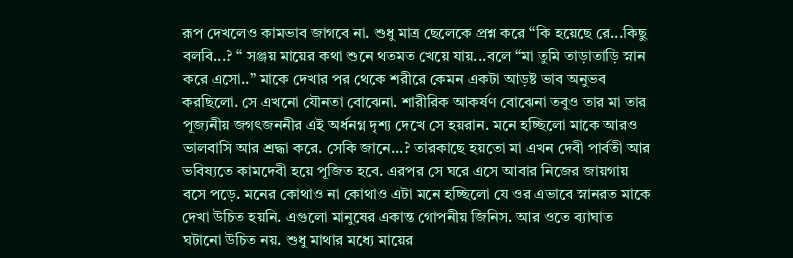রূপ দেখলেও কামভাব জাগবে না. শুধু মাত্র ছেলেকে প্রশ্ন করে “কি হয়েছে রে...কিছু বলবি...? “ সঞ্জয় মায়ের কথা শুনে থতমত খেয়ে যায়...বলে “মা তুমি তাড়াতাড়ি স্নান করে এসো..” মাকে দেখার পর থেকে শরীরে কেমন একটা আড়ষ্ট ভাব অনুভব করছিলো. সে এখনো যৌনতা বোঝেনা. শারীরিক আকর্ষণ বোঝেনা তবুও তার মা তার পূজ্যনীয় জগৎজননীর এই অর্ধনগ্ন দৃশ্য দেখে সে হয়রান. মনে হচ্ছিলো মাকে আরও ভালবাসি আর শ্রদ্ধা করে. সেকি জানে...? তারকাছে হয়তো মা এখন দেবী পার্বতী আর ভবিষ্যতে কামদেবী হয়ে পূজিত হবে. এরপর সে ঘরে এসে আবার নিজের জায়গায় বসে পড়ে. মনের কোথাও না কোথাও এটা মনে হচ্ছিলো যে ওর এভাবে স্নানরত মাকে দেখা উচিত হয়নি. এগুলো মানুষের একান্ত গোপনীয় জিনিস. আর ওতে ব্যাঘাত ঘটানো উচিত নয়. শুধু মাথার মধ্যে মায়ের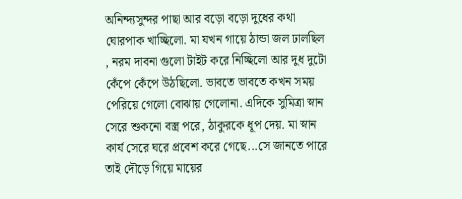অনিন্দ্যসুন্দর পাছা আর বড়ো বড়ো দুধের কথা ঘোরপাক খাচ্ছিলো. মা যখন গায়ে ঠান্ডা জল ঢালছিল , নরম দাবনা গুলো টাইট করে নিচ্ছিলো আর দুধ দুটো কেঁপে কেঁপে উঠছিলো. ভাবতে ভাবতে কখন সময় পেরিয়ে গেলো বোঝায় গেলোনা. এদিকে সুমিত্রা স্নান সেরে শুকনো বস্ত্র পরে, ঠাকুরকে ধূপ দেয়. মা স্নান কার্য সেরে ঘরে প্রবেশ করে গেছে...সে জানতে পারে তাই দৌড়ে গিয়ে মায়ের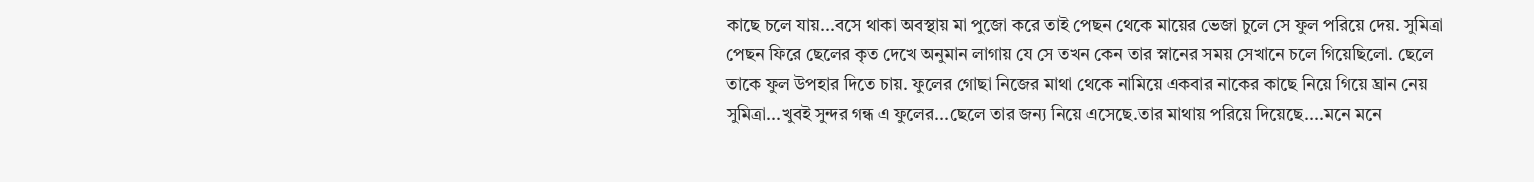কাছে চলে যায়...বসে থাকা অবস্থায় মা পুজো করে তাই পেছন থেকে মায়ের ভেজা চুলে সে ফুল পরিয়ে দেয়. সুমিত্রা পেছন ফিরে ছেলের কৃত দেখে অনুমান লাগায় যে সে তখন কেন তার স্নানের সময় সেখানে চলে গিয়েছিলো. ছেলে তাকে ফুল উপহার দিতে চায়. ফুলের গোছা নিজের মাথা থেকে নামিয়ে একবার নাকের কাছে নিয়ে গিয়ে ঘ্রান নেয় সুমিত্রা...খুবই সুন্দর গন্ধ এ ফুলের...ছেলে তার জন্য নিয়ে এসেছে.তার মাথায় পরিয়ে দিয়েছে....মনে মনে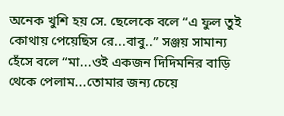অনেক খুশি হয় সে. ছেলেকে বলে “এ ফুল তুই কোথায় পেয়েছিস রে...বাবু..” সঞ্জয় সামান্য হেঁসে বলে “মা...ওই একজন দিদিমনির বাড়ি থেকে পেলাম...তোমার জন্য চেয়ে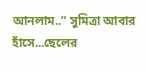আনলাম..” সুমিত্রা আবার হাঁসে...ছেলের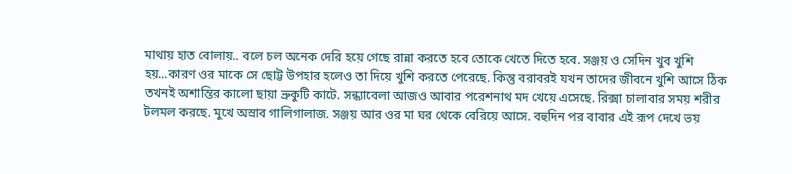মাথায় হাত বোলায়.. বলে চল অনেক দেরি হয়ে গেছে রান্না করতে হবে তোকে খেতে দিতে হবে. সঞ্জয় ও সেদিন খুব খুশি হয়...কারণ ওর মাকে সে ছোট্ট উপহার হলেও তা দিয়ে খুশি করতে পেরেছে. কিন্তু বরাবরই যখন তাদের জীবনে খুশি আসে ঠিক তখনই অশান্তির কালো ছায়া ভ্রুকুটি কাটে. সন্ধ্যাবেলা আজও আবার পরেশনাথ মদ খেয়ে এসেছে. রিক্সা চালাবার সময় শরীর টলমল করছে. মুখে অস্রাব গালিগালাজ. সঞ্জয় আর ওর মা ঘর থেকে বেরিয়ে আসে. বহুদিন পর বাবার এই রূপ দেখে ভয়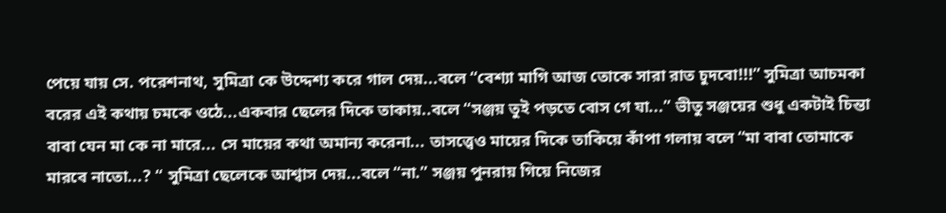পেয়ে যায় সে. পরেশনাথ, সুমিত্রা কে উদ্দেশ্য করে গাল দেয়...বলে “বেশ্যা মাগি আজ তোকে সারা রাত চুদবো!!!” সুমিত্রা আচমকা বরের এই কথায় চমকে ওঠে...একবার ছেলের দিকে তাকায়..বলে “সঞ্জয় তুই পড়তে বোস গে যা...” ভীতু সঞ্জয়ের শুধু একটাই চিন্তা বাবা যেন মা কে না মারে... সে মায়ের কথা অমান্য করেনা... তাসত্ত্বেও মায়ের দিকে তাকিয়ে কাঁপা গলায় বলে “মা বাবা তোমাকে মারবে নাতো...? “ সুমিত্রা ছেলেকে আশ্বাস দেয়...বলে “না.” সঞ্জয় পুনরায় গিয়ে নিজের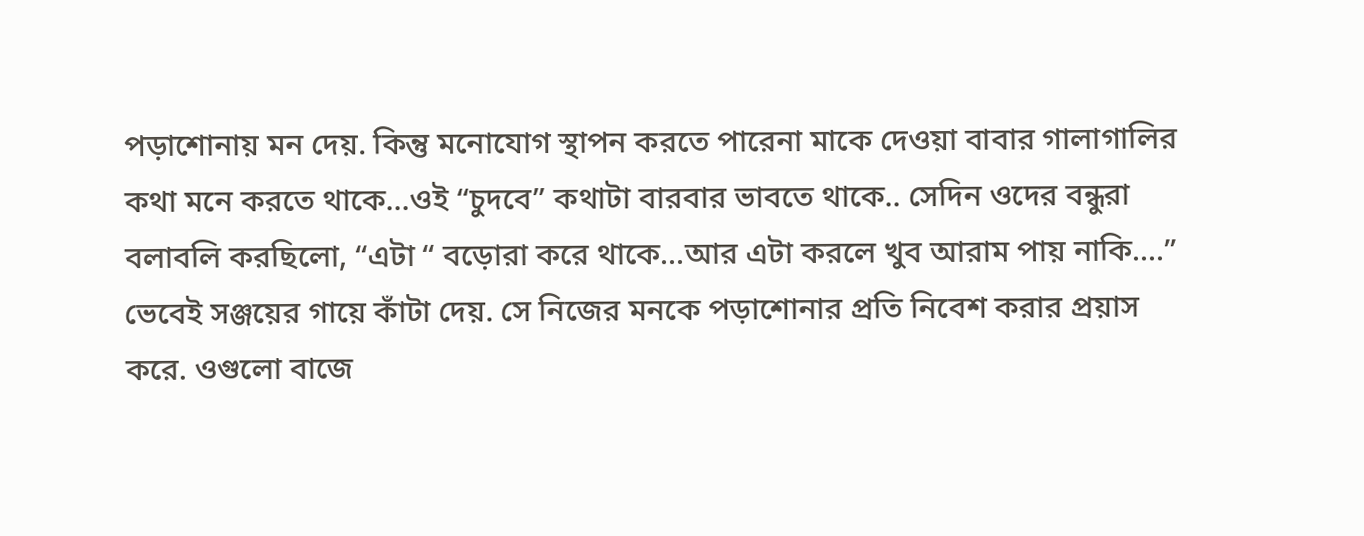পড়াশোনায় মন দেয়. কিন্তু মনোযোগ স্থাপন করতে পারেনা মাকে দেওয়া বাবার গালাগালির কথা মনে করতে থাকে...ওই “চুদবে” কথাটা বারবার ভাবতে থাকে.. সেদিন ওদের বন্ধুরা বলাবলি করছিলো, “এটা “ বড়োরা করে থাকে...আর এটা করলে খুব আরাম পায় নাকি....” ভেবেই সঞ্জয়ের গায়ে কাঁটা দেয়. সে নিজের মনকে পড়াশোনার প্রতি নিবেশ করার প্রয়াস করে. ওগুলো বাজে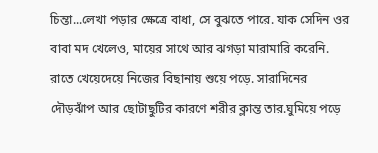চিন্তা...লেখা পড়ার ক্ষেত্রে বাধা, সে বুঝতে পারে. যাক সেদিন ওর বাবা মদ খেলেও, মায়ের সাথে আর ঝগড়া মারামারি করেনি. রাতে খেয়েদেয়ে নিজের বিছানায় শুয়ে পড়ে. সারাদিনের দৌড়ঝাঁপ আর ছোটাছুটির কারণে শরীর ক্লান্ত তার.ঘুমিয়ে পড়ে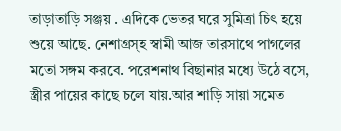তাড়াতাড়ি সঞ্জয় . এদিকে ভেতর ঘরে সুমিত্রা চিৎ হয়ে শুয়ে আছে. নেশাগ্রস্হ স্বামী আজ তারসাথে পাগলের মতো সঙ্গম করবে. পরেশনাথ বিছানার মধ্যে উঠে বসে, স্ত্রীর পায়ের কাছে চলে যায়.আর শাড়ি সায়া সমেত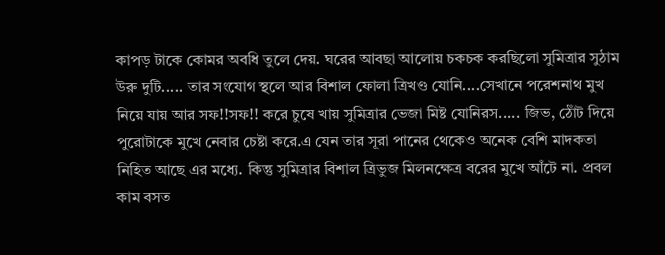কাপড় টাকে কোমর অবধি তুলে দেয়. ঘরের আবছা আলোয় চকচক করছিলো সুমিত্রার সুঠাম উরু দুটি..... তার সংযোগ স্থলে আর বিশাল ফোলা ত্রিখণ্ড যোনি....সেখানে পরেশনাথ মুখ নিয়ে যায় আর সফ!!সফ!! করে চুষে খায় সুমিত্রার ভেজা মিষ্ট যোনিরস..... জিভ, ঠোঁট দিয়ে পুরোটাকে মুখে নেবার চেষ্টা করে.এ যেন তার সূরা পানের থেকেও অনেক বেশি মাদকতা নিহিত আছে এর মধ্যে. কিন্তু সুমিত্রার বিশাল ত্রিভুজ মিলনক্ষেত্র বরের মুখে আঁটে না. প্রবল কাম বসত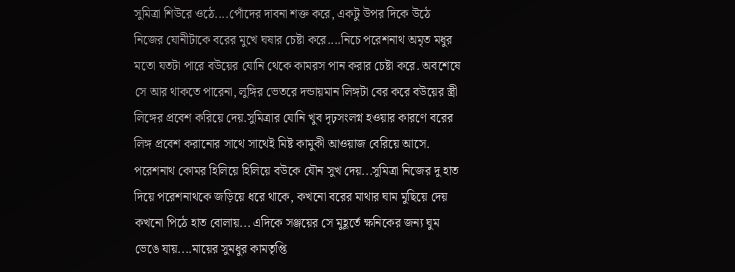সুমিত্রা শিউরে ওঠে....পোঁদের দাবনা শক্ত করে, একটু উপর দিকে উঠে নিজের যোনীটাকে বরের মুখে ঘষার চেষ্টা করে....নিচে পরেশনাথ অমৃত মধুর মতো যতটা পারে বউয়ের যোনি থেকে কামরস পান করার চেষ্টা করে. অবশেষে সে আর থাকতে পারেনা, লুঙ্গির ভেতরে দন্ডায়মান লিঙ্গটা বের করে বউয়ের স্ত্রী লিঙ্গের প্রবেশ করিয়ে দেয়.সুমিত্রার যোনি খুব দৃঢ়সংলগ্ন হওয়ার কারণে বরের লিঙ্গ প্রবেশ করানোর সাথে সাথেই মিষ্ট কামুকী আওয়াজ বেরিয়ে আসে. পরেশনাথ কোমর হিলিয়ে হিলিয়ে বউকে যৌন সুখ দেয়...সুমিত্রা নিজের দু হাত দিয়ে পরেশনাথকে জড়িয়ে ধরে থাকে, কখনো বরের মাথার ঘাম মুছিয়ে দেয় কখনো পিঠে হাত বোলায়... এদিকে সঞ্জয়ের সে মুহূর্তে ক্ষনিকের জন্য ঘুম ভেঙে যায়....মায়ের সুমধুর কামতৃপ্তি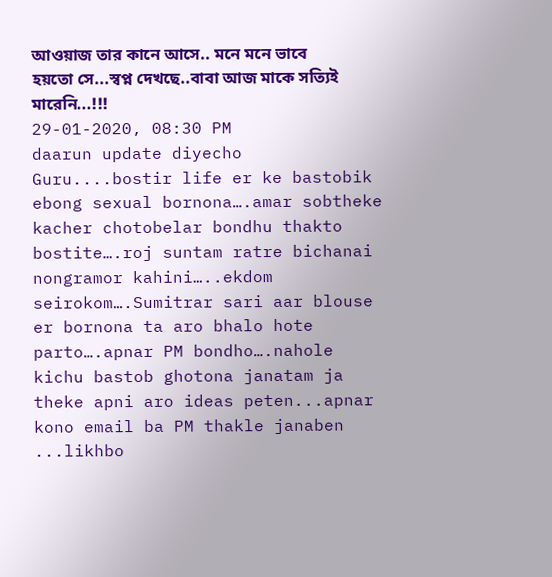আওয়াজ তার কানে আসে.. মনে মনে ভাবে হয়তো সে...স্বপ্ন দেখছে..বাবা আজ মাকে সত্যিই মারেনি...!!!
29-01-2020, 08:30 PM
daarun update diyecho Guru....bostir life er ke bastobik ebong sexual bornona….amar sobtheke kacher chotobelar bondhu thakto bostite….roj suntam ratre bichanai nongramor kahini…..ekdom seirokom….Sumitrar sari aar blouse er bornona ta aro bhalo hote parto….apnar PM bondho….nahole kichu bastob ghotona janatam ja theke apni aro ideas peten...apnar kono email ba PM thakle janaben ...likhbo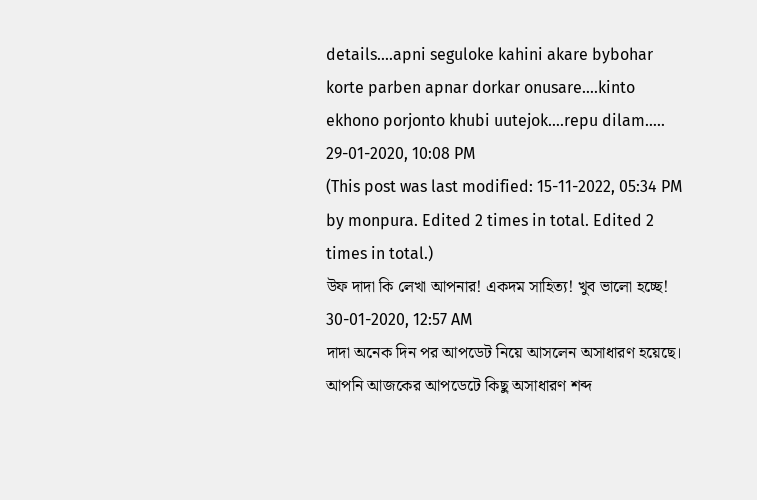details....apni seguloke kahini akare bybohar korte parben apnar dorkar onusare….kinto ekhono porjonto khubi uutejok….repu dilam…..
29-01-2020, 10:08 PM
(This post was last modified: 15-11-2022, 05:34 PM by monpura. Edited 2 times in total. Edited 2 times in total.)
উফ দাদা কি লেখা আপনার! একদম সাহিত্য! খুব ভালো হচ্ছে!
30-01-2020, 12:57 AM
দাদা অনেক দিন পর আপডেট নিয়ে আসলেন অসাধারণ হয়েছে। আপনি আজকের আপডেটে কিছু অসাধারণ শব্দ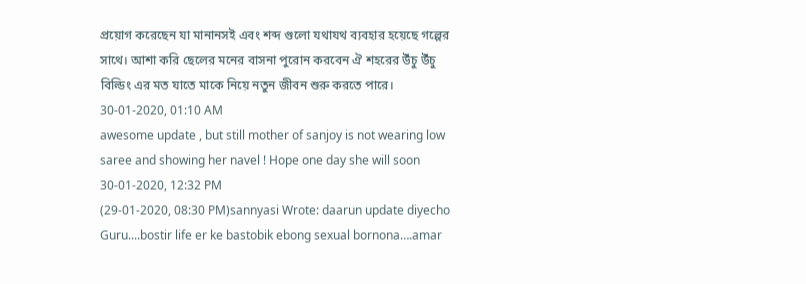প্রয়োগ করেছেন যা মানানসই এবং শব্দ গুলো যথাযথ ব্যবহার হয়েছে গল্পের সাথে। আশা করি ছেলের মনের বাসনা পুরোন করবেন ঐ শহরের উঁচু উঁচু বিল্ডিং এর মত যাতে মাকে নিয়ে নতুন জীবন শুরু করতে পারে।
30-01-2020, 01:10 AM
awesome update , but still mother of sanjoy is not wearing low saree and showing her navel ! Hope one day she will soon
30-01-2020, 12:32 PM
(29-01-2020, 08:30 PM)sannyasi Wrote: daarun update diyecho Guru....bostir life er ke bastobik ebong sexual bornona….amar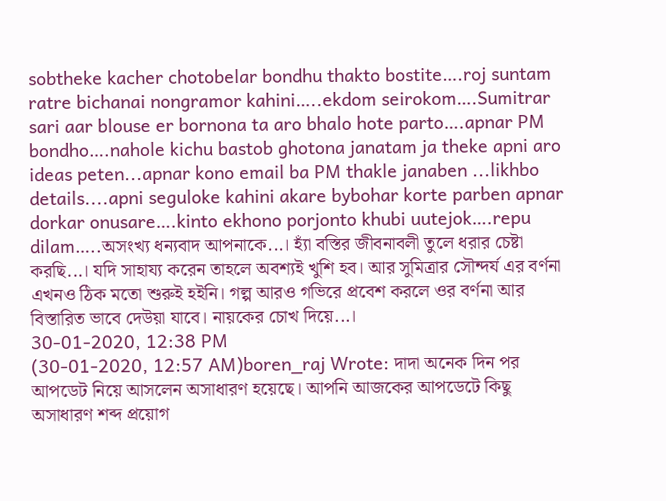sobtheke kacher chotobelar bondhu thakto bostite….roj suntam ratre bichanai nongramor kahini…..ekdom seirokom….Sumitrar sari aar blouse er bornona ta aro bhalo hote parto….apnar PM bondho….nahole kichu bastob ghotona janatam ja theke apni aro ideas peten...apnar kono email ba PM thakle janaben ...likhbo details....apni seguloke kahini akare bybohar korte parben apnar dorkar onusare….kinto ekhono porjonto khubi uutejok….repu dilam…..অসংখ্য ধন্যবাদ আপনাকে...। হ্যাঁ বস্তির জীবনাবলী তুলে ধরার চেষ্টা করছি...। যদি সাহায্য করেন তাহলে অবশ্যই খুশি হব। আর সুমিত্রার সৌন্দর্য এর বর্ণনা এখনও ঠিক মতো শুরুই হইনি। গল্প আরও গভিরে প্রবেশ করলে ওর বর্ণনা আর বিস্তারিত ভাবে দেউয়া যাবে। নায়কের চোখ দিয়ে...।
30-01-2020, 12:38 PM
(30-01-2020, 12:57 AM)boren_raj Wrote: দাদা অনেক দিন পর আপডেট নিয়ে আসলেন অসাধারণ হয়েছে। আপনি আজকের আপডেটে কিছু অসাধারণ শব্দ প্রয়োগ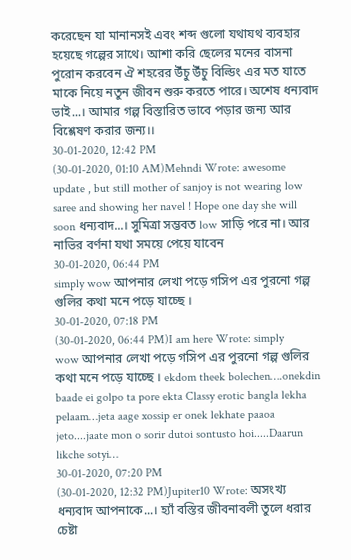করেছেন যা মানানসই এবং শব্দ গুলো যথাযথ ব্যবহার হয়েছে গল্পের সাথে। আশা করি ছেলের মনের বাসনা পুরোন করবেন ঐ শহরের উঁচু উঁচু বিল্ডিং এর মত যাতে মাকে নিয়ে নতুন জীবন শুরু করতে পারে। অশেষ ধন্যবাদ ভাই...। আমার গল্প বিস্তারিত ভাবে পড়ার জন্য আর বিশ্লেষণ করার জন্য।।
30-01-2020, 12:42 PM
(30-01-2020, 01:10 AM)Mehndi Wrote: awesome update , but still mother of sanjoy is not wearing low saree and showing her navel ! Hope one day she will soon ধন্যবাদ...। সুমিত্রা সম্ভবত low সাড়ি পরে না। আর নাভির বর্ণনা যথা সময়ে পেয়ে যাবেন
30-01-2020, 06:44 PM
simply wow আপনার লেখা পড়ে গসিপ এর পুরনো গল্প গুলির কথা মনে পড়ে যাচ্ছে ।
30-01-2020, 07:18 PM
(30-01-2020, 06:44 PM)I am here Wrote: simply wow আপনার লেখা পড়ে গসিপ এর পুরনো গল্প গুলির কথা মনে পড়ে যাচ্ছে । ekdom theek bolechen….onekdin baade ei golpo ta pore ekta Classy erotic bangla lekha pelaam…jeta aage xossip er onek lekhate paaoa jeto....jaate mon o sorir dutoi sontusto hoi.....Daarun likche sotyi…
30-01-2020, 07:20 PM
(30-01-2020, 12:32 PM)Jupiter10 Wrote: অসংখ্য ধন্যবাদ আপনাকে...। হ্যাঁ বস্তির জীবনাবলী তুলে ধরার চেষ্টা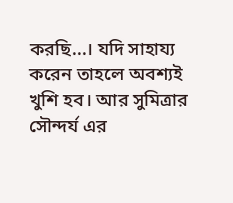করছি...। যদি সাহায্য করেন তাহলে অবশ্যই খুশি হব। আর সুমিত্রার সৌন্দর্য এর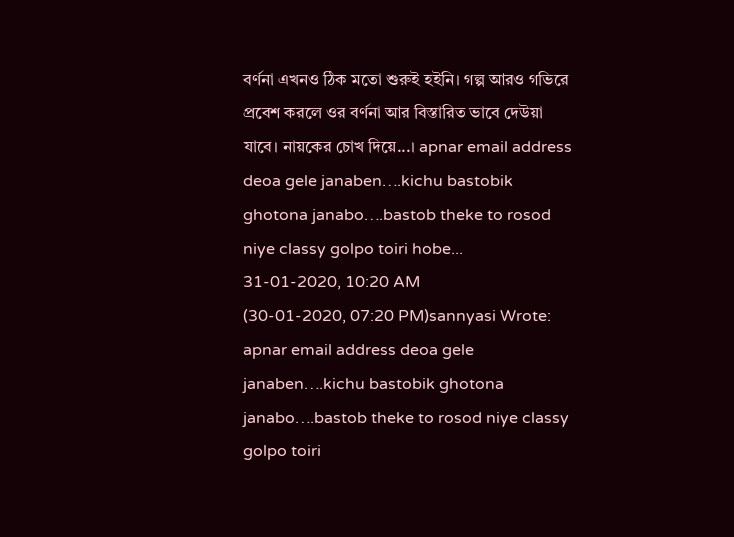বর্ণনা এখনও ঠিক মতো শুরুই হইনি। গল্প আরও গভিরে প্রবেশ করলে ওর বর্ণনা আর বিস্তারিত ভাবে দেউয়া যাবে। নায়কের চোখ দিয়ে...। apnar email address deoa gele janaben….kichu bastobik ghotona janabo….bastob theke to rosod niye classy golpo toiri hobe...
31-01-2020, 10:20 AM
(30-01-2020, 07:20 PM)sannyasi Wrote: apnar email address deoa gele janaben….kichu bastobik ghotona janabo….bastob theke to rosod niye classy golpo toiri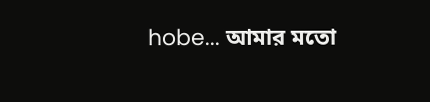hobe... আমার মতো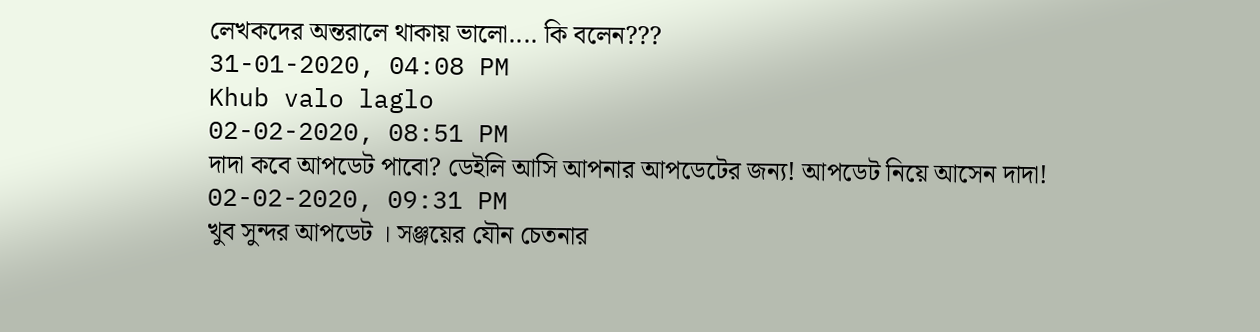লেখকদের অন্তরালে থাকায় ভালো.... কি বলেন???
31-01-2020, 04:08 PM
Khub valo laglo
02-02-2020, 08:51 PM
দাদা কবে আপডেট পাবো? ডেইলি আসি আপনার আপডেটের জন্য! আপডেট নিয়ে আসেন দাদা!
02-02-2020, 09:31 PM
খুব সুন্দর আপডেট । সঞ্জয়ের যৌন চেতনার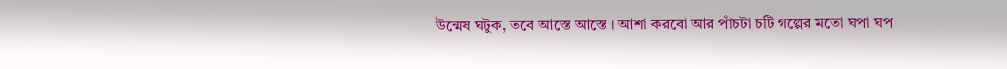উন্মেষ ঘটুক, তবে আস্তে আস্তে । আশা করবো আর পাঁচটা চটি গল্পের মতো ঘপা ঘপ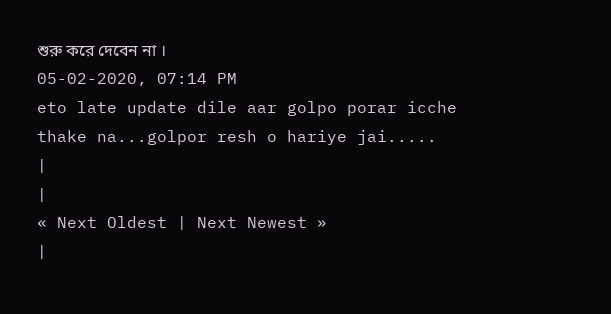শুরু করে দেবেন না ।
05-02-2020, 07:14 PM
eto late update dile aar golpo porar icche thake na...golpor resh o hariye jai.....
|
|
« Next Oldest | Next Newest »
|